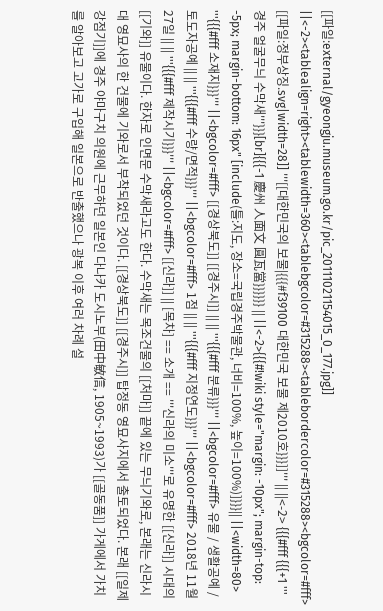[[파일:external/gyeongju.museum.go.kr/pic_20111021154015_0_177.jpg]] ||<-2><tablealign=right><tablewidth=360><tablebgcolor=#315288><tablebordercolor=#315288><bgcolor=#fff> [[파일:정부상징.svg|width=28]] '''[[대한민국의 보물|{{{#f39100 대한민국 보물 제2010호}}}]]''' || ||<-2> {{{#fff {{{+1 '''경주 얼굴무늬 수막새'''}}}[br]{{{-1 慶州 人面文 圓瓦當}}}}}} || ||<-2>{{{#!wiki style="margin: -10px"; margin-top: -5px; margin-bottom: 16px" [include(틀:지도, 장소=국립경주박물관, 너비=100%, 높이=100%)]}}}|| ||<width=80> '''{{{#fff 소재지}}}''' ||<bgcolor=#fff> [[경상북도]] [[경주시]] || || '''{{{#fff 분류}}}''' ||<bgcolor=#fff> 유물 / 생활공예 / 토도자공예 || || '''{{{#fff 수량/면적}}}''' ||<bgcolor=#fff> 1점 || || '''{{{#fff 지정연도}}}''' ||<bgcolor=#fff> 2018년 11월 27일 || || '''{{{#fff 제작시기}}}''' ||<bgcolor=#fff> [[신라]] || [목차] == 소개 == '''신라의 미소'''로 유명한 [[신라]] 시대의 [[기와]] 유물이다. 한자로 인면문 수막새라고도 한다. 수막새는 목조건물의 [[처마]] 끝에 있는 무늬기와로, 본래는 신라시대 영묘사의 한 건물에 기와로서 부착되었던 것이다. [[경상북도]] [[경주시]] 탑정동 영묘사지에서 출토되었다. 본래 [[일제강점기]]에 경주 야마구치 의원에 근무하던 일본인 다나카 도시노부(田中敏信, 1905~1993)가 [[골동품]] 가게에서 가치를 알아보고 고가로 구입해 일본으로 반출했으나 광복 이후 여러 차례 설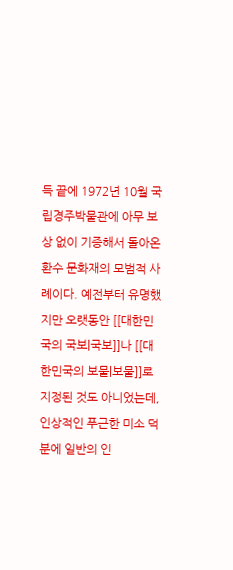득 끝에 1972년 10월 국립경주박물관에 아무 보상 없이 기증해서 돌아온 환수 문화재의 모범적 사례이다. 예전부터 유명했지만 오랫동안 [[대한민국의 국보|국보]]나 [[대한민국의 보물|보물]]로 지정된 것도 아니었는데, 인상적인 푸근한 미소 덕분에 일반의 인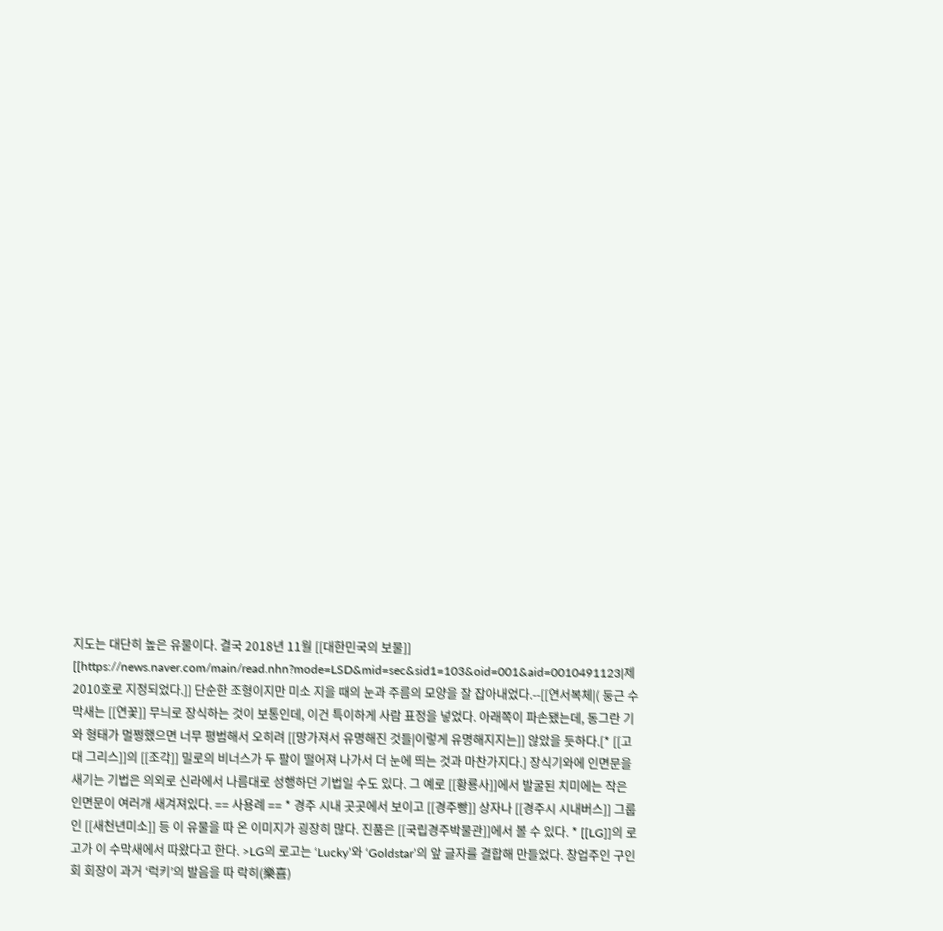지도는 대단히 높은 유물이다. 결국 2018년 11월 [[대한민국의 보물]] [[https://news.naver.com/main/read.nhn?mode=LSD&mid=sec&sid1=103&oid=001&aid=0010491123|제2010호로 지정되었다.]] 단순한 조형이지만 미소 지을 때의 눈과 주름의 모양을 잘 잡아내었다.--[[연서복체|( 둥근 수막새는 [[연꽃]] 무늬로 장식하는 것이 보통인데, 이건 특이하게 사람 표정을 넣었다. 아래쪽이 파손됐는데, 동그란 기와 형태가 멀쩡했으면 너무 평범해서 오히려 [[망가져서 유명해진 것들|이렇게 유명해지지는]] 않았을 듯하다.[* [[고대 그리스]]의 [[조각]] 밀로의 비너스가 두 팔이 떨어져 나가서 더 눈에 띄는 것과 마찬가지다.] 장식기와에 인면문을 새기는 기법은 의외로 신라에서 나름대로 성행하던 기법일 수도 있다. 그 예로 [[황룡사]]에서 발굴된 치미에는 작은 인면문이 여러개 새겨져있다. == 사용례 == * 경주 시내 곳곳에서 보이고 [[경주빵]] 상자나 [[경주시 시내버스]] 그룹인 [[새천년미소]] 등 이 유물을 따 온 이미지가 굉장히 많다. 진품은 [[국립경주박물관]]에서 볼 수 있다. * [[LG]]의 로고가 이 수막새에서 따왔다고 한다. >LG의 로고는 ‘Lucky’와 ‘Goldstar’의 앞 글자를 결합해 만들었다. 창업주인 구인회 회장이 과거 ‘럭키’의 발음을 따 락히(樂喜)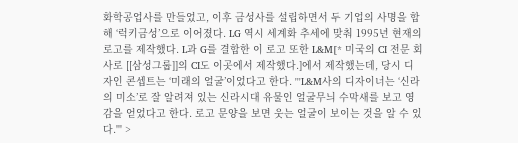화학공업사를 만들었고, 이후 금성사를 설립하면서 두 기업의 사명을 합해 ‘럭키금성’으로 이어졌다. LG 역시 세계화 추세에 맞춰 1995년 현재의 로고를 제작했다. L과 G를 결합한 이 로고 또한 L&M[* 미국의 CI 전문 회사로 [[삼성그룹]]의 CI도 이곳에서 제작했다.]에서 제작했는데, 당시 디자인 콘셉트는 ‘미래의 얼굴’이었다고 한다. '''L&M사의 디자이너는 ‘신라의 미소’로 잘 알려져 있는 신라시대 유물인 얼굴무늬 수막새를 보고 영감을 얻었다고 한다. 로고 문양을 보면 웃는 얼굴이 보이는 것을 알 수 있다.''' >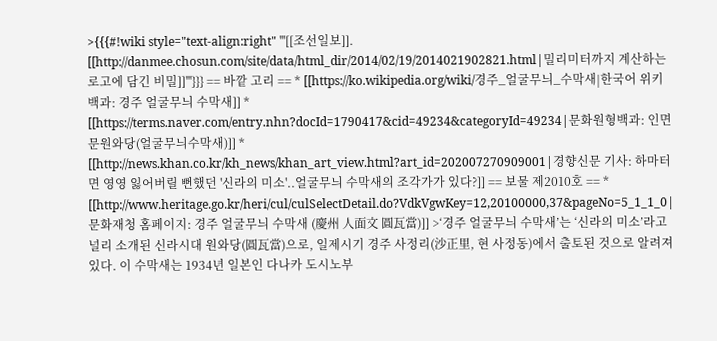>{{{#!wiki style="text-align:right" '''[[조선일보]]. [[http://danmee.chosun.com/site/data/html_dir/2014/02/19/2014021902821.html|밀리미터까지 계산하는 로고에 담긴 비밀]]'''}}} == 바깥 고리 == * [[https://ko.wikipedia.org/wiki/경주_얼굴무늬_수막새|한국어 위키백과: 경주 얼굴무늬 수막새]] * [[https://terms.naver.com/entry.nhn?docId=1790417&cid=49234&categoryId=49234|문화원형백과: 인면문원와당(얼굴무늬수막새)]] * [[http://news.khan.co.kr/kh_news/khan_art_view.html?art_id=202007270909001|경향신문 기사: 하마터면 영영 잃어버릴 뻔했던 '신라의 미소'..얼굴무늬 수막새의 조각가가 있다?]] == 보물 제2010호 == * [[http://www.heritage.go.kr/heri/cul/culSelectDetail.do?VdkVgwKey=12,20100000,37&pageNo=5_1_1_0|문화재청 홈페이지: 경주 얼굴무늬 수막새 (慶州 人面文 圓瓦當)]] >‘경주 얼굴무늬 수막새’는 ‘신라의 미소’라고 널리 소개된 신라시대 원와당(圓瓦當)으로, 일제시기 경주 사정리(沙正里, 현 사정동)에서 출토된 것으로 알려져 있다. 이 수막새는 1934년 일본인 다나카 도시노부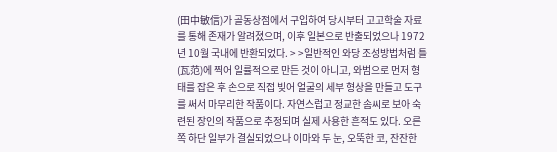(田中敏信)가 골동상점에서 구입하여 당시부터 고고학술 자료를 통해 존재가 알려졌으며, 이후 일본으로 반출되었으나 1972년 10월 국내에 반환되었다. > >일반적인 와당 조성방법처럼 틀(瓦范)에 찍어 일률적으로 만든 것이 아니고, 와범으로 먼저 형태를 잡은 후 손으로 직접 빚어 얼굴의 세부 형상을 만들고 도구를 써서 마무리한 작품이다. 자연스럽고 정교한 솜씨로 보아 숙련된 장인의 작품으로 추정되며 실제 사용한 흔적도 있다. 오른쪽 하단 일부가 결실되었으나 이마와 두 눈, 오뚝한 코, 잔잔한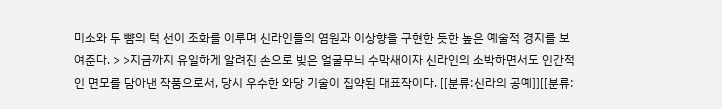미소와 두 뺨의 턱 선이 조화를 이루며 신라인들의 염원과 이상향을 구현한 듯한 높은 예술적 경지를 보여준다. > >지금까지 유일하게 알려진 손으로 빚은 얼굴무늬 수막새이자 신라인의 소박하면서도 인간적인 면모를 담아낸 작품으로서, 당시 우수한 와당 기술이 집약된 대표작이다. [[분류:신라의 공예]][[분류: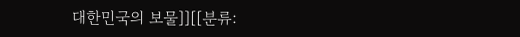대한민국의 보물]][[분류: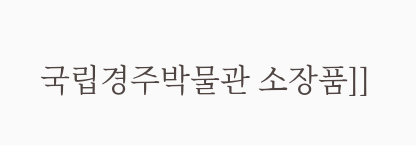국립경주박물관 소장품]]